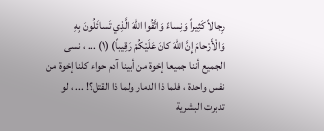رِجالاً كَثِيراً وَنِساءً وَاتَّقُوا اللهَ الَّذِي تَسائَلُونَ بِهِ وَالْأَرْحامَ إِنَّ اللهَ كانَ عَلَيْكُمْ رَقِيباً) (١) ... ، نسى الجميع أننا جميعا إخوة من أبينا آدم حواء كلنا إخوة من نفس واحدة ، فلما ذا الدمار ولما ذا القتل؟! ... ، لو تدبرت البشرية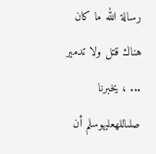رسالة الله ما كان هناك قتل ولا تدمير ... ، يخبرنا صلىاللهعليهوسلم أن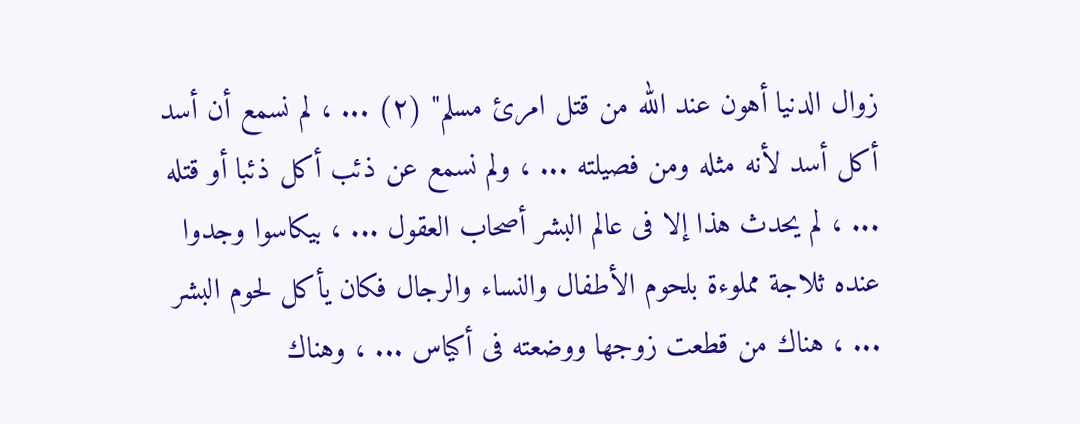زوال الدنيا أهون عند الله من قتل امرئ مسلم" (٢) ... ، لم نسمع أن أسد أكل أسد لأنه مثله ومن فصيلته ... ، ولم نسمع عن ذئب أكل ذئبا أو قتله ... ، لم يحدث هذا إلا فى عالم البشر أصحاب العقول ... ، بيكاسوا وجدوا عنده ثلاجة مملوءة بلحوم الأطفال والنساء والرجال فكان يأكل لحوم البشر ... ، هناك من قطعت زوجها ووضعته فى أكياس ... ، وهناك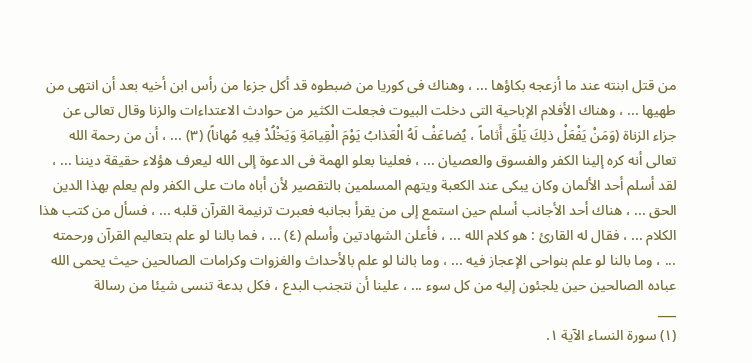من قتل ابنته عند ما أزعجه بكاؤها ... ، وهناك فى كوريا من ضبطوه قد أكل جزءا من رأس ابن أخيه بعد أن انتهى من طهيها ... ، وهناك الأفلام الإباحية التى دخلت البيوت فجعلت الكثير من حوادث الاعتداءات والزنا وقال تعالى عن جزاء الزناة (وَمَنْ يَفْعَلْ ذلِكَ يَلْقَ أَثاماً ، يُضاعَفْ لَهُ الْعَذابُ يَوْمَ الْقِيامَةِ وَيَخْلُدْ فِيهِ مُهاناً) (٣) ... ، أن من رحمة الله تعالى أنه كره إلينا الكفر والفسوق والعصيان ... ، فعلينا بعلو الهمة فى الدعوة إلى الله ليعرف هؤلاء حقيقة ديننا ... ، لقد أسلم أحد الألمان وكان يبكى عند الكعبة ويتهم المسلمين بالتقصير لأن أباه مات على الكفر ولم يعلم بهذا الدين الحق ... ، هناك أحد الأجانب أسلم حين استمع إلى من يقرأ بجانبه فعبرت ترنيمة القرآن قلبه ... ، فسأل من كتب هذا الكلام ... ، فقال له القارئ : هو كلام الله ... ، فأعلن الشهادتين وأسلم (٤) ... ، فما بالنا لو علم بتعاليم القرآن ورحمته ... ، وما بالنا لو علم بنواحى الإعجاز فيه ... ، وما بالنا لو علم بالأحداث والغزوات وكرامات الصالحين حيث يحمى الله عباده الصالحين حين يلجئون إليه من كل سوء ... ، علينا أن نتجنب البدع ، فكل بدعة تنسى شيئا من رسالة
___
(١) سورة النساء الآية ١.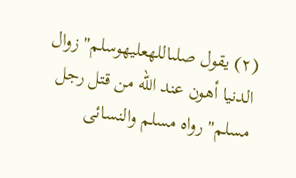(٢) يقول صلىاللهعليهوسلم" زوال الدنيا أهون عند الله من قتل رجل مسلم" رواه مسلم والنسائى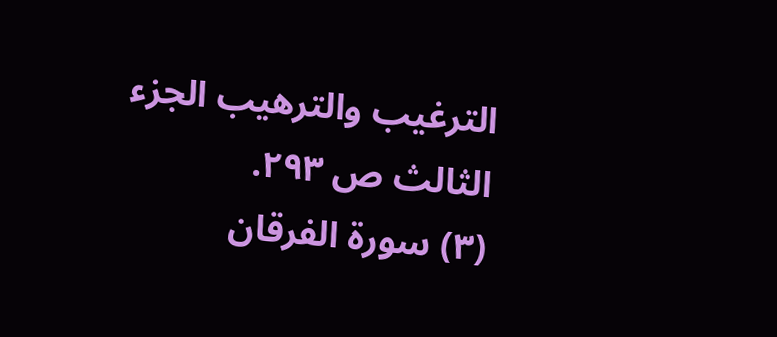الترغيب والترهيب الجزء الثالث ص ٢٩٣.
(٣) سورة الفرقان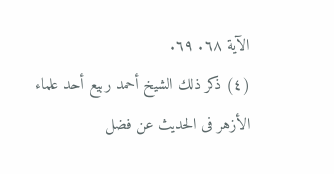الآية ٦٨. ٦٩.
(٤) ذكر ذلك الشيخ أحمد ربيع أحد علماء الأزهر فى الحديث عن فضل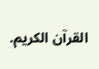القرآن الكريم.